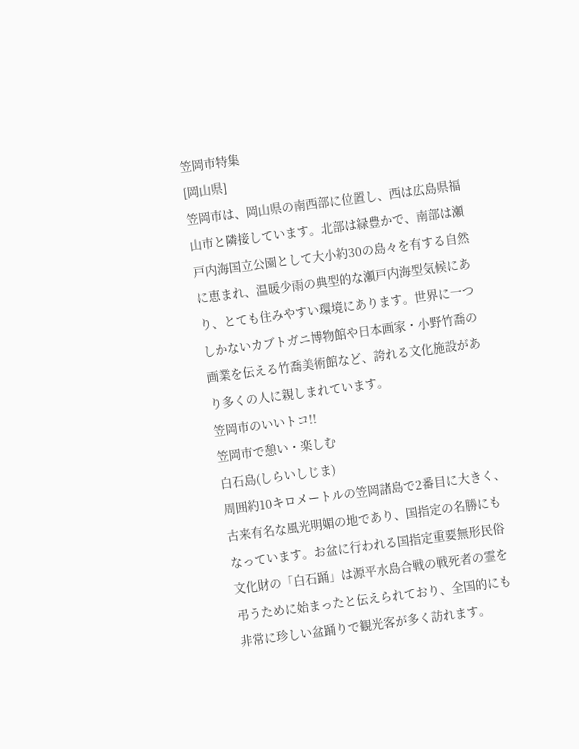笠岡市特集
[岡山県]
笠岡市は、岡山県の南西部に位置し、西は広島県福山市と隣接しています。北部は緑豊かで、南部は瀬戸内海国立公園として大小約30の島々を有する自然に恵まれ、温暖少雨の典型的な瀬戸内海型気候にあり、とても住みやすい環境にあります。世界に一つしかないカブトガニ博物館や日本画家・小野竹喬の画業を伝える竹喬美術館など、誇れる文化施設があり多くの人に親しまれています。
笠岡市のいいトコ!!
笠岡市で憩い・楽しむ
白石島(しらいしじま)
周囲約10キロメートルの笠岡諸島で2番目に大きく、古来有名な風光明媚の地であり、国指定の名勝にもなっています。お盆に行われる国指定重要無形民俗文化財の「白石踊」は源平水島合戦の戦死者の霊を弔うために始まったと伝えられており、全国的にも非常に珍しい盆踊りで観光客が多く訪れます。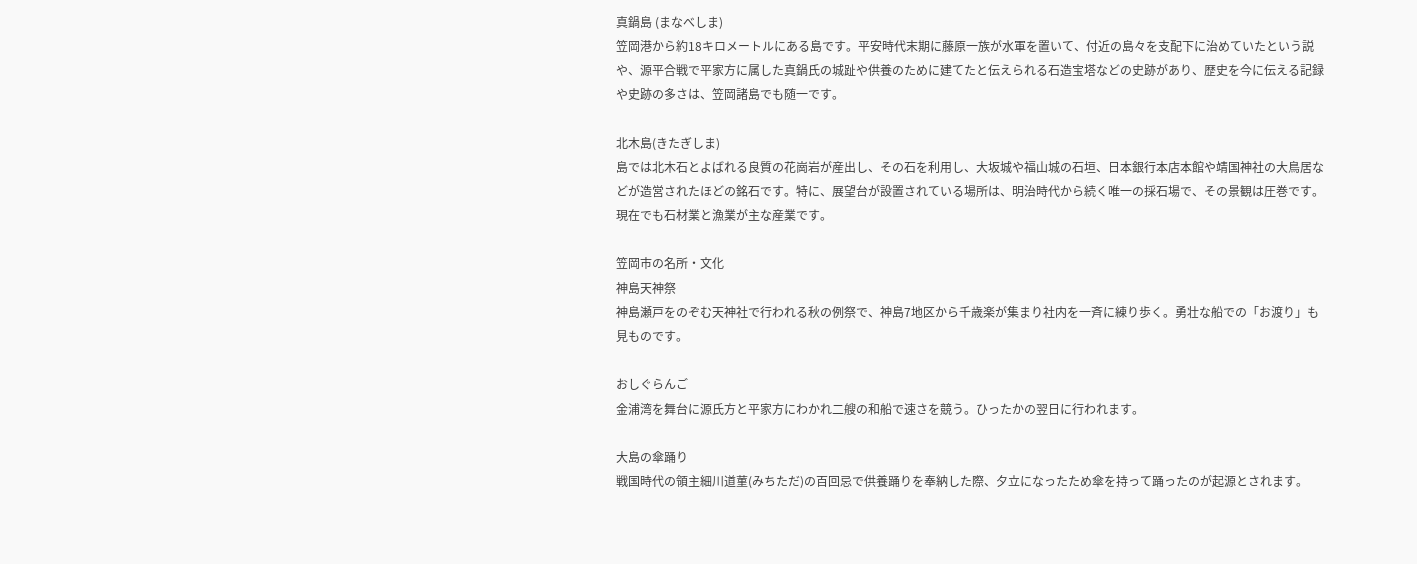真鍋島 (まなべしま)
笠岡港から約18キロメートルにある島です。平安時代末期に藤原一族が水軍を置いて、付近の島々を支配下に治めていたという説や、源平合戦で平家方に属した真鍋氏の城趾や供養のために建てたと伝えられる石造宝塔などの史跡があり、歴史を今に伝える記録や史跡の多さは、笠岡諸島でも随一です。

北木島(きたぎしま)
島では北木石とよばれる良質の花崗岩が産出し、その石を利用し、大坂城や福山城の石垣、日本銀行本店本館や靖国神社の大鳥居などが造営されたほどの銘石です。特に、展望台が設置されている場所は、明治時代から続く唯一の採石場で、その景観は圧巻です。現在でも石材業と漁業が主な産業です。

笠岡市の名所・文化
神島天神祭
神島瀬戸をのぞむ天神社で行われる秋の例祭で、神島7地区から千歳楽が集まり社内を一斉に練り歩く。勇壮な船での「お渡り」も見ものです。

おしぐらんご
金浦湾を舞台に源氏方と平家方にわかれ二艘の和船で速さを競う。ひったかの翌日に行われます。

大島の傘踊り
戦国時代の領主細川道菫(みちただ)の百回忌で供養踊りを奉納した際、夕立になったため傘を持って踊ったのが起源とされます。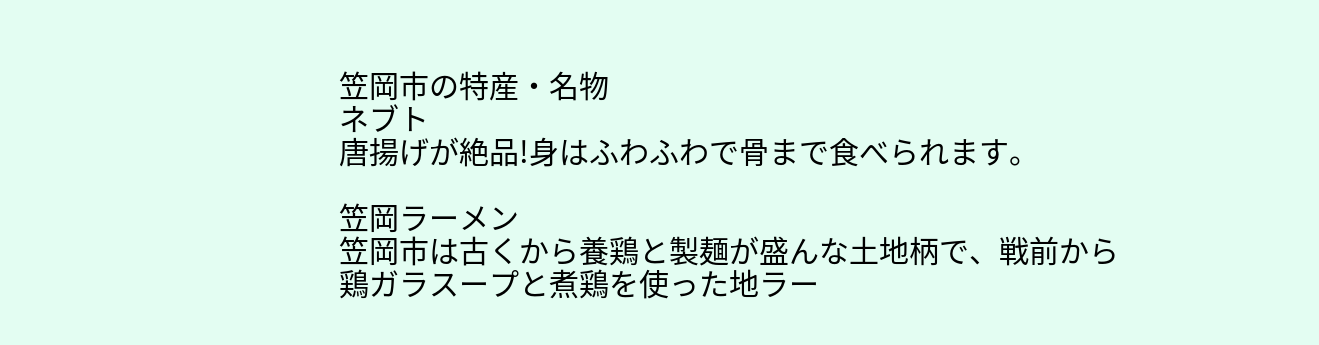笠岡市の特産・名物
ネブト
唐揚げが絶品!身はふわふわで骨まで食べられます。

笠岡ラーメン
笠岡市は古くから養鶏と製麺が盛んな土地柄で、戦前から鶏ガラスープと煮鶏を使った地ラー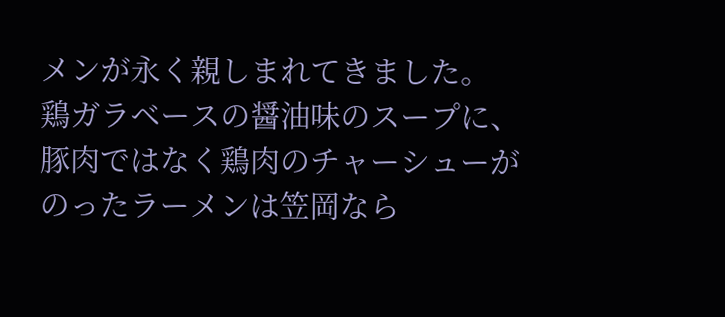メンが永く親しまれてきました。
鶏ガラベースの醤油味のスープに、豚肉ではなく鶏肉のチャーシューがのったラーメンは笠岡なら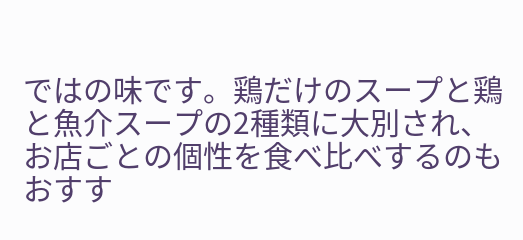ではの味です。鶏だけのスープと鶏と魚介スープの2種類に大別され、お店ごとの個性を食べ比べするのもおすす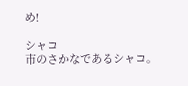め!

シャコ
市のさかなであるシャコ。